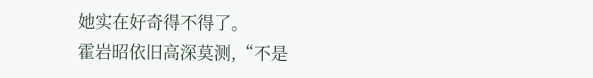她实在好奇得不得了。
霍岩昭依旧高深莫测,“不是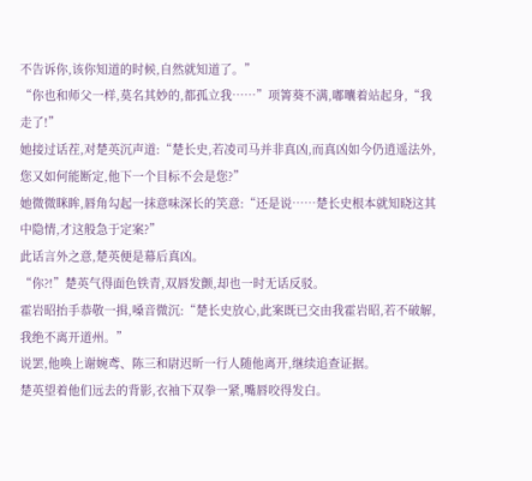不告诉你,该你知道的时候,自然就知道了。”
“你也和师父一样,莫名其妙的,都孤立我……”项箐葵不满,嘟囔着站起身,“我走了!”
她接过话茬,对楚英沉声道:“楚长史,若凌司马并非真凶,而真凶如今仍逍遥法外,您又如何能断定,他下一个目标不会是您?”
她微微眯眸,唇角勾起一抹意味深长的笑意:“还是说……楚长史根本就知晓这其中隐情,才这般急于定案?”
此话言外之意,楚英便是幕后真凶。
“你?!”楚英气得面色铁青,双唇发颤,却也一时无话反驳。
霍岩昭抬手恭敬一揖,嗓音微沉:“楚长史放心,此案既已交由我霍岩昭,若不破解,我绝不离开道州。”
说罢,他唤上谢婉鸢、陈三和尉迟昕一行人随他离开,继续追查证据。
楚英望着他们远去的背影,衣袖下双拳一紧,嘴唇咬得发白。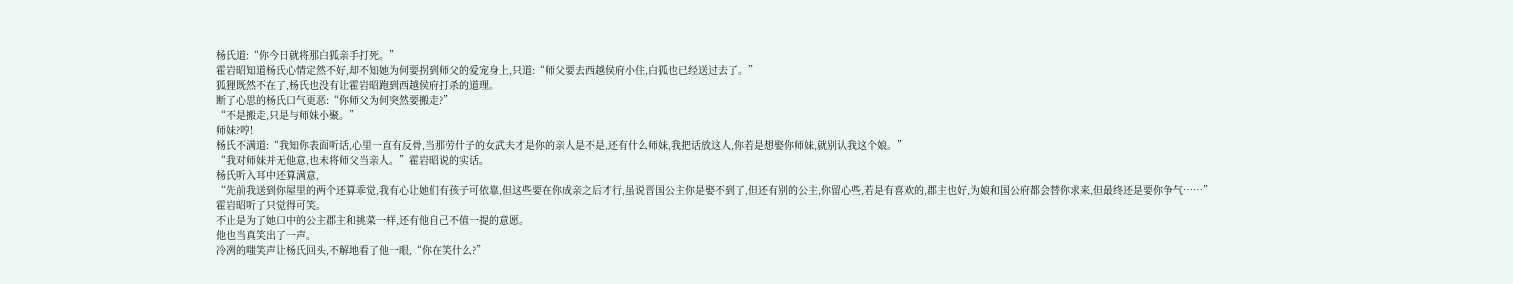杨氏道:“你今日就将那白狐亲手打死。”
霍岩昭知道杨氏心情定然不好,却不知她为何要拐到师父的爱宠身上,只道:“师父要去西越侯府小住,白狐也已经送过去了。”
狐狸既然不在了,杨氏也没有让霍岩昭跑到西越侯府打杀的道理。
断了心思的杨氏口气更恶:“你师父为何突然要搬走?”
“不是搬走,只是与师妹小聚。”
师妹?哼!
杨氏不满道:“我知你表面听话,心里一直有反骨,当那劳什子的女武夫才是你的亲人是不是,还有什么师妹,我把话放这人,你若是想娶你师妹,就别认我这个娘。”
“我对师妹并无他意,也未将师父当亲人。”霍岩昭说的实话。
杨氏听入耳中还算满意,
“先前我送到你屋里的两个还算乖觉,我有心让她们有孩子可依靠,但这些要在你成亲之后才行,虽说晋国公主你是娶不到了,但还有别的公主,你留心些,若是有喜欢的,郡主也好,为娘和国公府都会替你求来,但最终还是要你争气……”
霍岩昭听了只觉得可笑。
不止是为了她口中的公主郡主和挑菜一样,还有他自己不值一提的意愿。
他也当真笑出了一声。
冷冽的嗤笑声让杨氏回头,不解地看了他一眼,“你在笑什么?”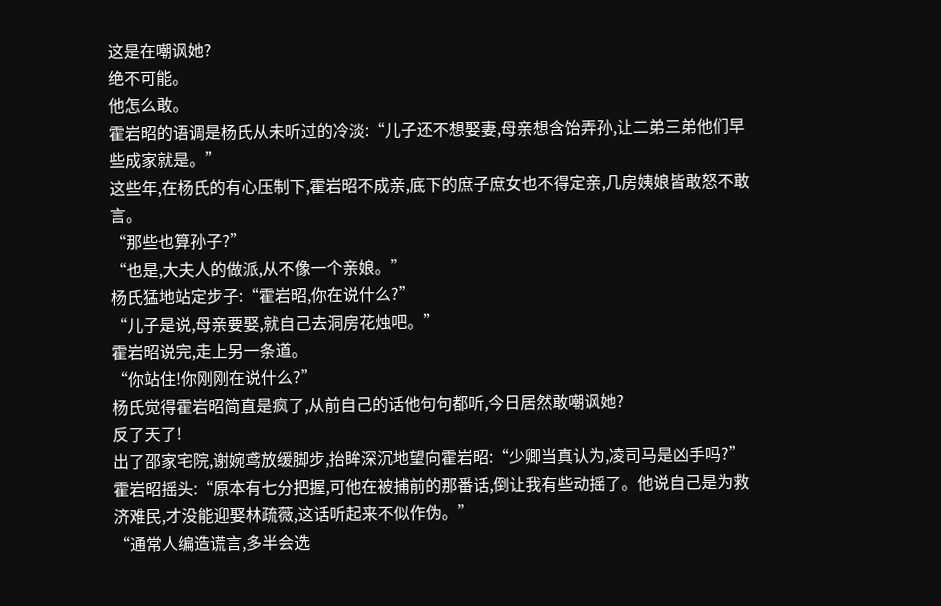这是在嘲讽她?
绝不可能。
他怎么敢。
霍岩昭的语调是杨氏从未听过的冷淡:“儿子还不想娶妻,母亲想含饴弄孙,让二弟三弟他们早些成家就是。”
这些年,在杨氏的有心压制下,霍岩昭不成亲,底下的庶子庶女也不得定亲,几房姨娘皆敢怒不敢言。
“那些也算孙子?”
“也是,大夫人的做派,从不像一个亲娘。”
杨氏猛地站定步子:“霍岩昭,你在说什么?”
“儿子是说,母亲要娶,就自己去洞房花烛吧。”
霍岩昭说完,走上另一条道。
“你站住!你刚刚在说什么?”
杨氏觉得霍岩昭简直是疯了,从前自己的话他句句都听,今日居然敢嘲讽她?
反了天了!
出了邵家宅院,谢婉鸢放缓脚步,抬眸深沉地望向霍岩昭:“少卿当真认为,凌司马是凶手吗?”
霍岩昭摇头:“原本有七分把握,可他在被捕前的那番话,倒让我有些动摇了。他说自己是为救济难民,才没能迎娶林疏薇,这话听起来不似作伪。”
“通常人编造谎言,多半会选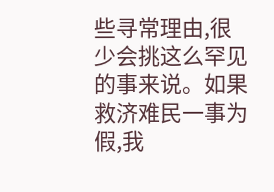些寻常理由,很少会挑这么罕见的事来说。如果救济难民一事为假,我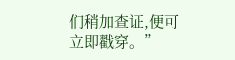们稍加查证,便可立即戳穿。”